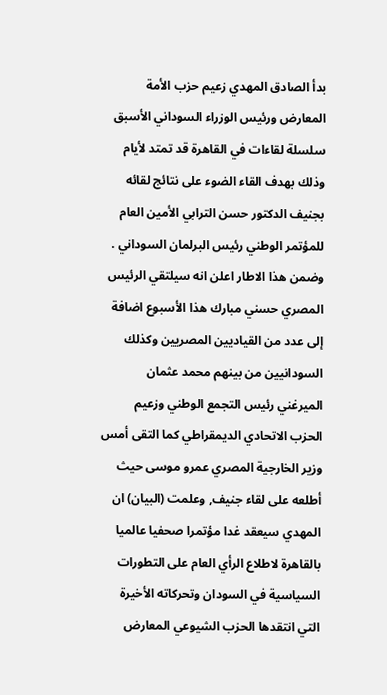بدأ الصادق المهدي زعيم حزب الأمة المعارض ورئيس الوزراء السوداني الأسبق سلسلة لقاءات في القاهرة قد تمتد لأيام وذلك بهدف القاء الضوء على نتائج لقائه بجنيف الدكتور حسن الترابي الأمين العام للمؤتمر الوطني رئيس البرلمان السوداني . وضمن هذا الاطار اعلن انه سيلتقي الرئيس المصري حسني مبارك هذا الأسبوع اضافة إلى عدد من القياديين المصريين وكذلك السودانيين من بينهم محمد عثمان الميرغني رئيس التجمع الوطني وزعيم الحزب الاتحادي الديمقراطي كما التقى أمس وزير الخارجية المصري عمرو موسى حيث أطلعه على لقاء جنيف, وعلمت (البيان) ان المهدي سيعقد غدا مؤتمرا صحفيا عالميا بالقاهرة لاطلاع الرأي العام على التطورات السياسية في السودان وتحركاته الأخيرة التي انتقدها الحزب الشيوعي المعارض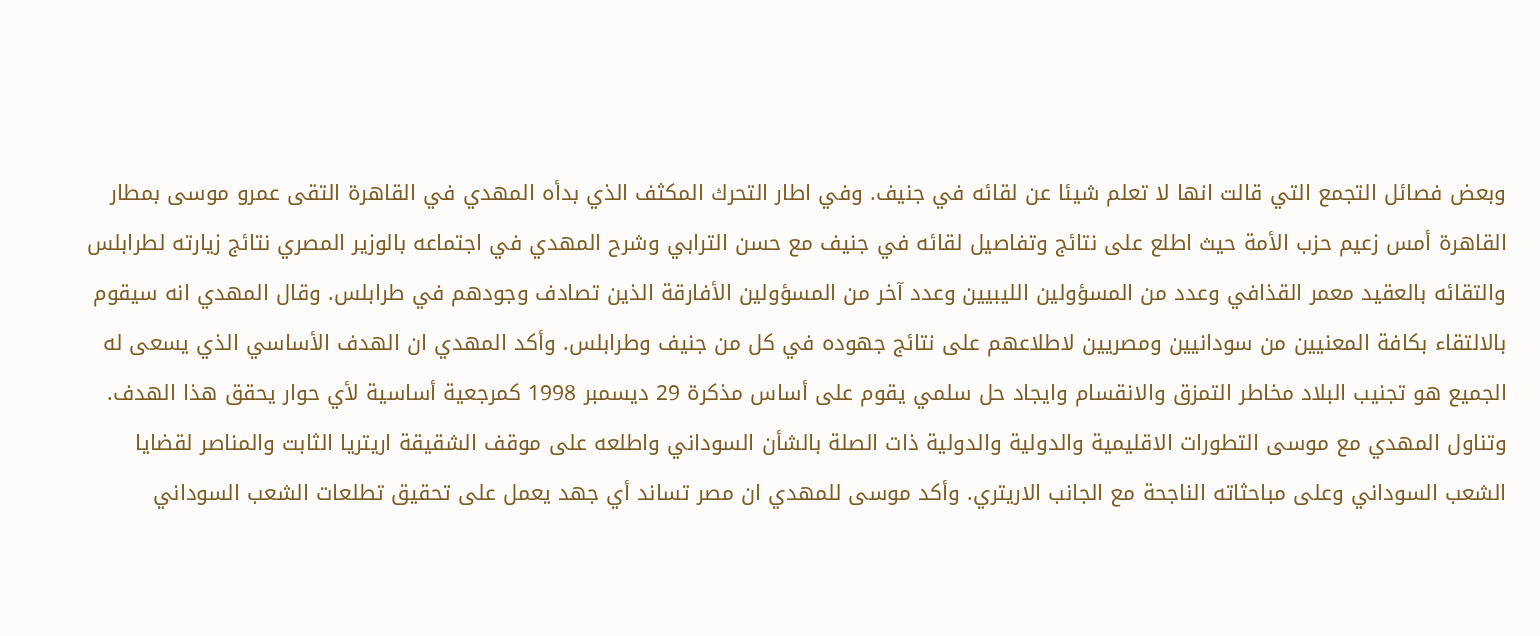وبعض فصائل التجمع التي قالت انها لا تعلم شيئا عن لقائه في جنيف. وفي اطار التحرك المكثف الذي بدأه المهدي في القاهرة التقى عمرو موسى بمطار القاهرة أمس زعيم حزب الأمة حيث اطلع على نتائج وتفاصيل لقائه في جنيف مع حسن الترابي وشرح المهدي في اجتماعه بالوزير المصري نتائج زيارته لطرابلس والتقائه بالعقيد معمر القذافي وعدد من المسؤولين الليبيين وعدد آخر من المسؤولين الأفارقة الذين تصادف وجودهم في طرابلس. وقال المهدي انه سيقوم بالالتقاء بكافة المعنيين من سودانيين ومصريين لاطلاعهم على نتائج جهوده في كل من جنيف وطرابلس. وأكد المهدي ان الهدف الأساسي الذي يسعى له الجميع هو تجنيب البلاد مخاطر التمزق والانقسام وايجاد حل سلمي يقوم على أساس مذكرة 29 ديسمبر 1998 كمرجعية أساسية لأي حوار يحقق هذا الهدف. وتناول المهدي مع موسى التطورات الاقليمية والدولية والدولية ذات الصلة بالشأن السوداني واطلعه على موقف الشقيقة اريتريا الثابت والمناصر لقضايا الشعب السوداني وعلى مباحثاته الناجحة مع الجانب الاريتري. وأكد موسى للمهدي ان مصر تساند أي جهد يعمل على تحقيق تطلعات الشعب السوداني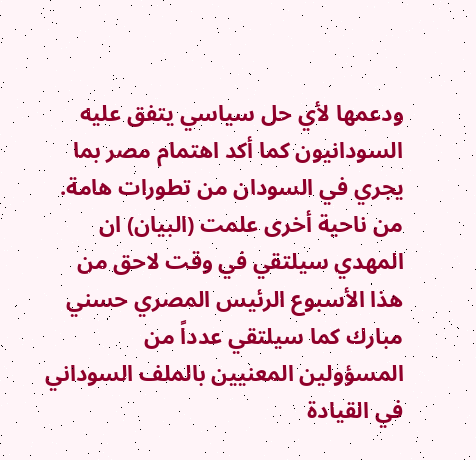ودعمها لأي حل سياسي يتفق عليه السودانيون كما أكد اهتمام مصر بما يجري في السودان من تطورات هامة. من ناحية أخرى علمت (البيان) ان المهدي سيلتقي في وقت لاحق من هذا الأسبوع الرئيس المصري حسني مبارك كما سيلتقي عدداً من المسؤولين المعنيين بالملف السوداني في القيادة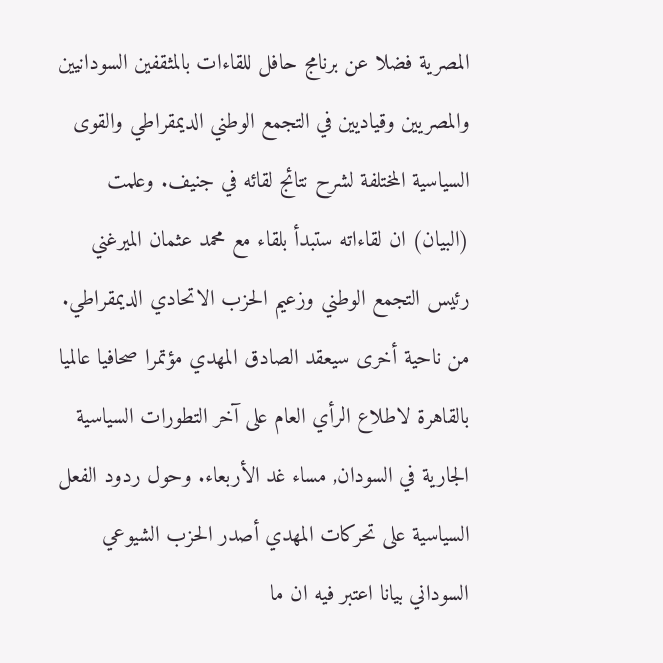المصرية فضلا عن برنامج حافل للقاءات بالمثقفين السودانيين والمصريين وقياديين في التجمع الوطني الديمقراطي والقوى السياسية المختلفة لشرح نتائج لقائه في جنيف. وعلمت (البيان) ان لقاءاته ستبدأ بلقاء مع محمد عثمان الميرغني رئيس التجمع الوطني وزعيم الحزب الاتحادي الديمقراطي. من ناحية أخرى سيعقد الصادق المهدي مؤتمرا صحافيا عالميا بالقاهرة لاطلاع الرأي العام على آخر التطورات السياسية الجارية في السودان, مساء غد الأربعاء. وحول ردود الفعل السياسية على تحركات المهدي أصدر الحزب الشيوعي السوداني بيانا اعتبر فيه ان ما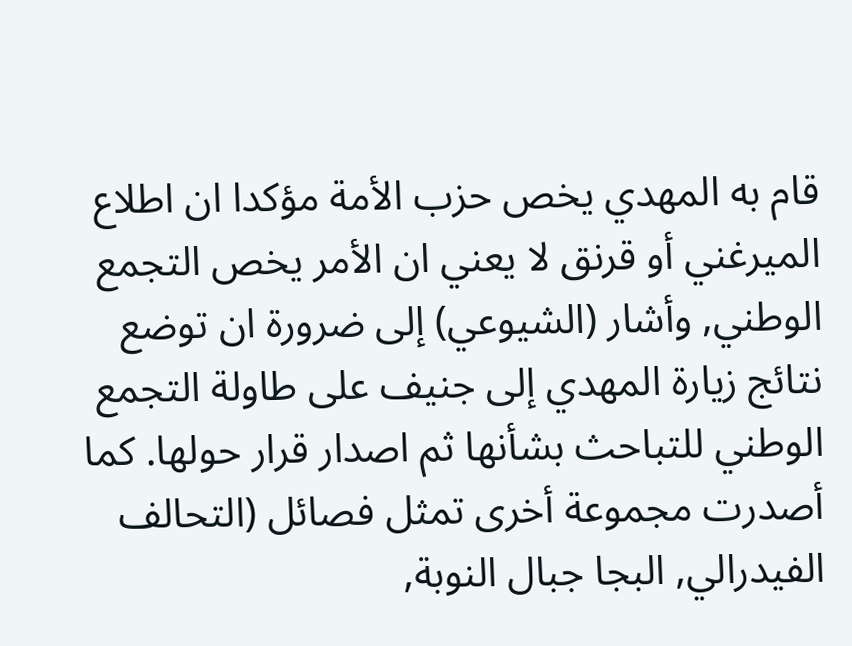قام به المهدي يخص حزب الأمة مؤكدا ان اطلاع الميرغني أو قرنق لا يعني ان الأمر يخص التجمع الوطني, وأشار (الشيوعي) إلى ضرورة ان توضع نتائج زيارة المهدي إلى جنيف على طاولة التجمع الوطني للتباحث بشأنها ثم اصدار قرار حولها. كما أصدرت مجموعة أخرى تمثل فصائل (التحالف الفيدرالي, البجا جبال النوبة,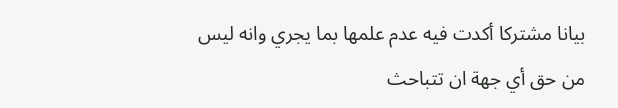بيانا مشتركا أكدت فيه عدم علمها بما يجري وانه ليس من حق أي جهة ان تتباحث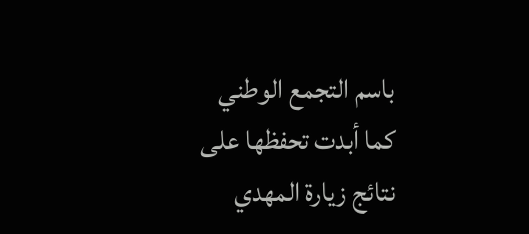باسم التجمع الوطني كما أبدت تحفظها على نتائج زيارة المهدي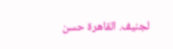لجنيف. القاهرة حسن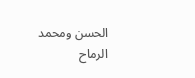الحسن ومحمد الرماح